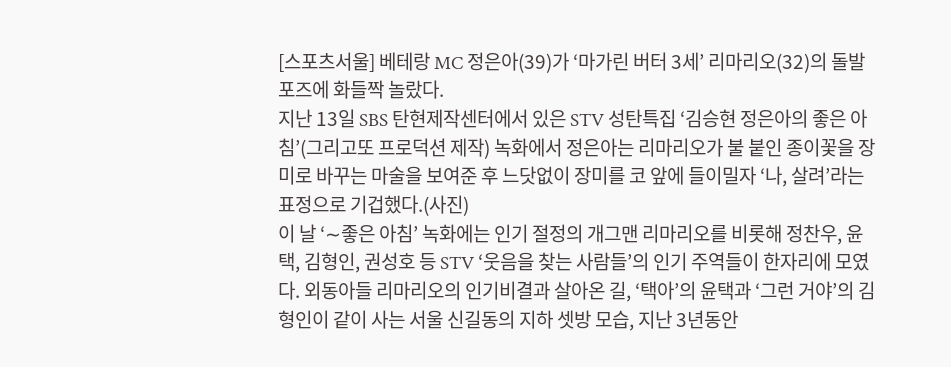[스포츠서울] 베테랑 MC 정은아(39)가 ‘마가린 버터 3세’ 리마리오(32)의 돌발 포즈에 화들짝 놀랐다.
지난 13일 SBS 탄현제작센터에서 있은 STV 성탄특집 ‘김승현 정은아의 좋은 아침’(그리고또 프로덕션 제작) 녹화에서 정은아는 리마리오가 불 붙인 종이꽃을 장미로 바꾸는 마술을 보여준 후 느닷없이 장미를 코 앞에 들이밀자 ‘나, 살려’라는 표정으로 기겁했다.(사진)
이 날 ‘∼좋은 아침’ 녹화에는 인기 절정의 개그맨 리마리오를 비롯해 정찬우, 윤택, 김형인, 권성호 등 STV ‘웃음을 찾는 사람들’의 인기 주역들이 한자리에 모였다. 외동아들 리마리오의 인기비결과 살아온 길, ‘택아’의 윤택과 ‘그런 거야’의 김형인이 같이 사는 서울 신길동의 지하 셋방 모습, 지난 3년동안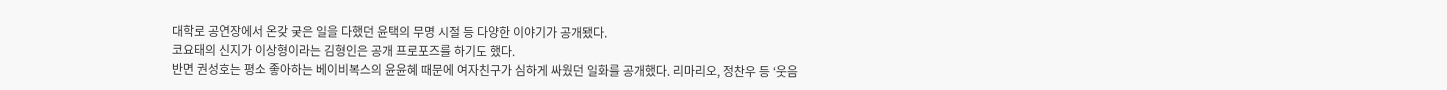대학로 공연장에서 온갖 궂은 일을 다했던 윤택의 무명 시절 등 다양한 이야기가 공개됐다.
코요태의 신지가 이상형이라는 김형인은 공개 프로포즈를 하기도 했다.
반면 권성호는 평소 좋아하는 베이비복스의 윤윤혜 때문에 여자친구가 심하게 싸웠던 일화를 공개했다. 리마리오, 정찬우 등 ‘웃음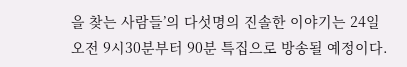을 찾는 사람들’의 다섯명의 진솔한 이야기는 24일 오전 9시30분부터 90분 특집으로 방송될 예정이다.